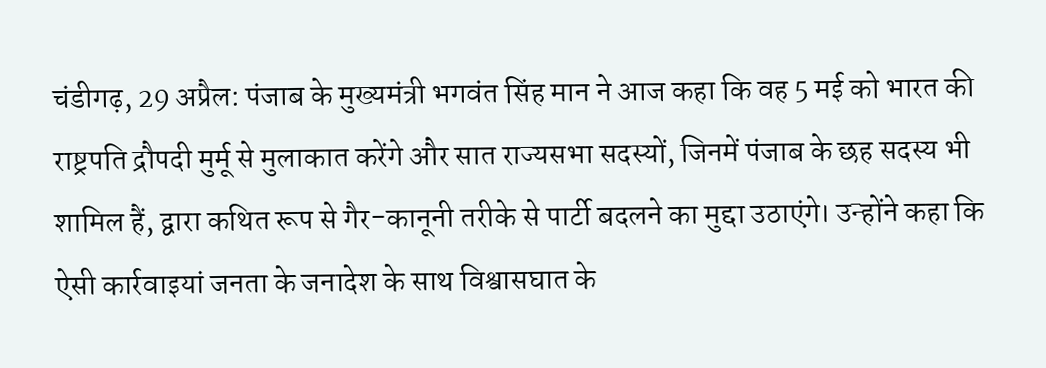चंडीगढ़, 29 अप्रैल: पंजाब के मुख्यमंत्री भगवंत सिंह मान ने आज कहा कि वह 5 मई को भारत की राष्ट्रपति द्रौपदी मुर्मू से मुलाकात करेंगे और सात राज्यसभा सदस्यों, जिनमें पंजाब के छह सदस्य भी शामिल हैं, द्वारा कथित रूप से गैर-कानूनी तरीके से पार्टी बदलने का मुद्दा उठाएंगे। उन्होंने कहा कि ऐसी कार्रवाइयां जनता के जनादेश के साथ विश्वासघात के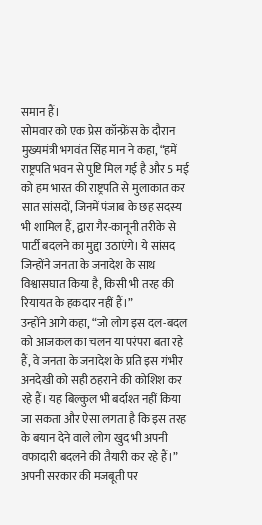समान हैं।
सोमवार को एक प्रेस कॉन्फ्रेंस के दौरान मुख्यमंत्री भगवंत सिंह मान ने कहा, “हमें राष्ट्रपति भवन से पुष्टि मिल गई है और 5 मई को हम भारत की राष्ट्रपति से मुलाकात कर सात सांसदों, जिनमें पंजाब के छह सदस्य भी शामिल हैं, द्वारा गैर-कानूनी तरीके से पार्टी बदलने का मुद्दा उठाएंगे। ये सांसद जिन्होंने जनता के जनादेश के साथ विश्वासघात किया है, किसी भी तरह की रियायत के हकदार नहीं हैं।”
उन्होंने आगे कहा, “जो लोग इस दल-बदल को आजकल का चलन या परंपरा बता रहे हैं, वे जनता के जनादेश के प्रति इस गंभीर अनदेखी को सही ठहराने की कोशिश कर रहे हैं। यह बिल्कुल भी बर्दाश्त नहीं किया जा सकता और ऐसा लगता है कि इस तरह के बयान देने वाले लोग खुद भी अपनी वफादारी बदलने की तैयारी कर रहे हैं।”
अपनी सरकार की मजबूती पर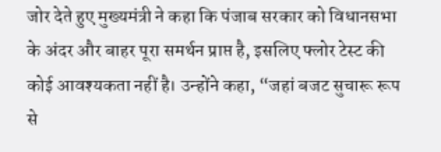जोर देते हुए मुख्यमंत्री ने कहा कि पंजाब सरकार को विधानसभा के अंदर और बाहर पूरा समर्थन प्राप्त है, इसलिए फ्लोर टेस्ट की कोई आवश्यकता नहीं है। उन्होंने कहा, “जहां बजट सुचारू रूप से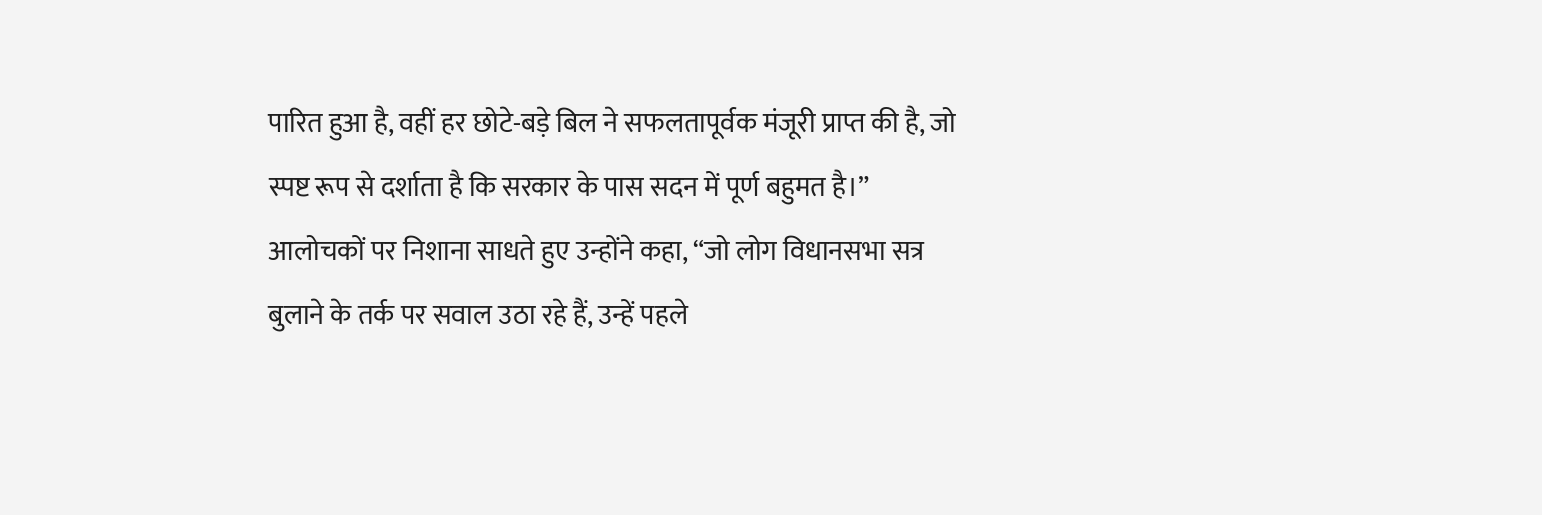पारित हुआ है, वहीं हर छोटे-बड़े बिल ने सफलतापूर्वक मंजूरी प्राप्त की है, जो स्पष्ट रूप से दर्शाता है कि सरकार के पास सदन में पूर्ण बहुमत है।”
आलोचकों पर निशाना साधते हुए उन्होंने कहा, “जो लोग विधानसभा सत्र बुलाने के तर्क पर सवाल उठा रहे हैं, उन्हें पहले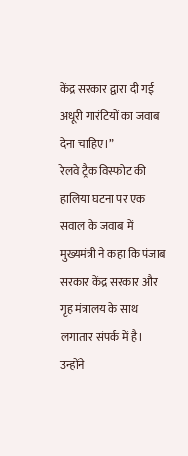केंद्र सरकार द्वारा दी गई अधूरी गारंटियों का जवाब देना चाहिए।”
रेलवे ट्रैक विस्फोट की हालिया घटना पर एक सवाल के जवाब में मुख्यमंत्री ने कहा कि पंजाब सरकार केंद्र सरकार और गृह मंत्रालय के साथ लगातार संपर्क में है। उन्होंने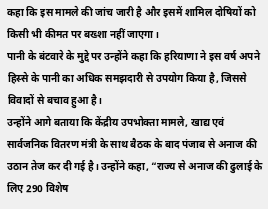कहा कि इस मामले की जांच जारी है और इसमें शामिल दोषियों को किसी भी कीमत पर बख्शा नहीं जाएगा।
पानी के बंटवारे के मुद्दे पर उन्होंने कहा कि हरियाणा ने इस वर्ष अपने हिस्से के पानी का अधिक समझदारी से उपयोग किया है, जिससे विवादों से बचाव हुआ है।
उन्होंने आगे बताया कि केंद्रीय उपभोक्ता मामले, खाद्य एवं सार्वजनिक वितरण मंत्री के साथ बैठक के बाद पंजाब से अनाज की उठान तेज कर दी गई है। उन्होंने कहा, “राज्य से अनाज की ढुलाई के लिए 290 विशेष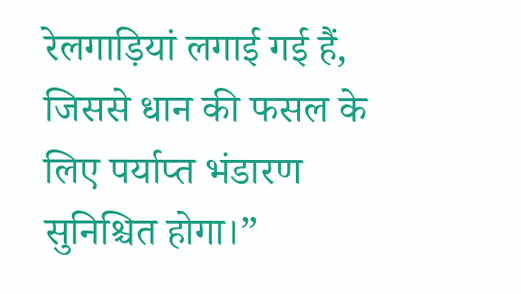रेलगाड़ियां लगाई गई हैं, जिससे धान की फसल के लिए पर्याप्त भंडारण सुनिश्चित होगा।”